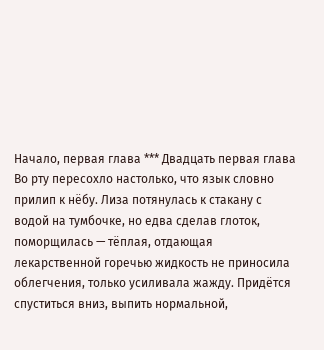Начало, первая глава *** Двадцать первая глава
Во рту пересохло настолько, что язык словно прилип к нёбу. Лиза потянулась к стакану с водой на тумбочке, но едва сделав глоток, поморщилась — тёплая, отдающая лекарственной горечью жидкость не приносила облегчения, только усиливала жажду. Придётся спуститься вниз, выпить нормальной,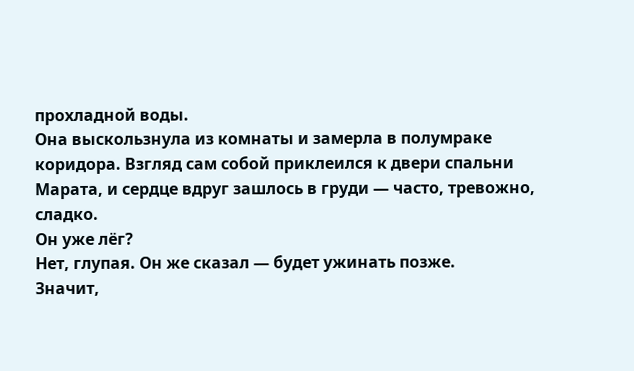прохладной воды.
Она выскользнула из комнаты и замерла в полумраке коридора. Взгляд сам собой приклеился к двери спальни Марата, и сердце вдруг зашлось в груди — часто, тревожно, сладко.
Он уже лёг?
Нет, глупая. Он же сказал — будет ужинать позже.
Значит,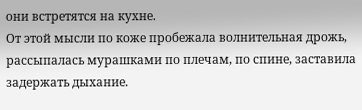они встретятся на кухне.
От этой мысли по коже пробежала волнительная дрожь, рассыпалась мурашками по плечам, по спине, заставила задержать дыхание.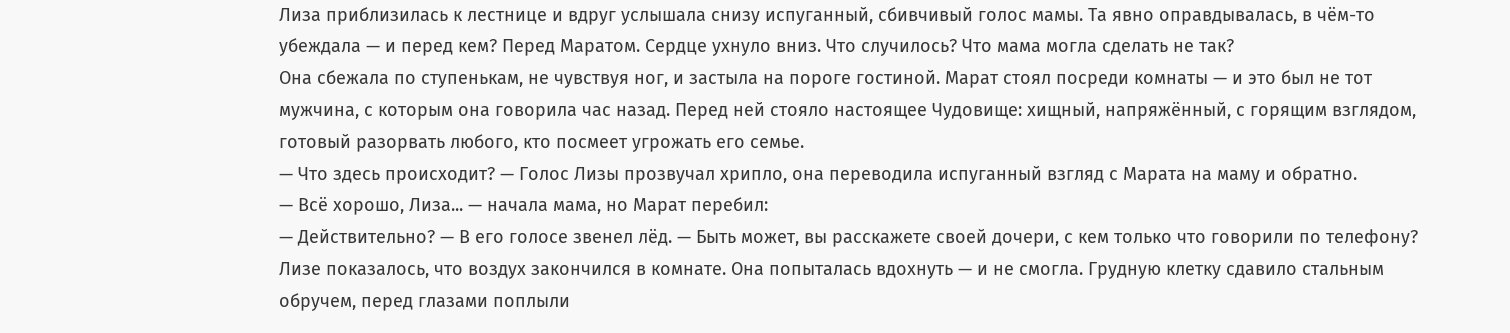Лиза приблизилась к лестнице и вдруг услышала снизу испуганный, сбивчивый голос мамы. Та явно оправдывалась, в чём-то убеждала — и перед кем? Перед Маратом. Сердце ухнуло вниз. Что случилось? Что мама могла сделать не так?
Она сбежала по ступенькам, не чувствуя ног, и застыла на пороге гостиной. Марат стоял посреди комнаты — и это был не тот мужчина, с которым она говорила час назад. Перед ней стояло настоящее Чудовище: хищный, напряжённый, с горящим взглядом, готовый разорвать любого, кто посмеет угрожать его семье.
— Что здесь происходит? — Голос Лизы прозвучал хрипло, она переводила испуганный взгляд с Марата на маму и обратно.
— Всё хорошо, Лиза... — начала мама, но Марат перебил:
— Действительно? — В его голосе звенел лёд. — Быть может, вы расскажете своей дочери, с кем только что говорили по телефону?
Лизе показалось, что воздух закончился в комнате. Она попыталась вдохнуть — и не смогла. Грудную клетку сдавило стальным обручем, перед глазами поплыли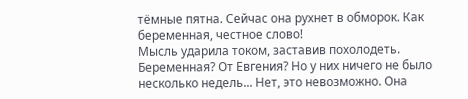тёмные пятна. Сейчас она рухнет в обморок. Как беременная, честное слово!
Мысль ударила током, заставив похолодеть. Беременная? От Евгения? Но у них ничего не было несколько недель... Нет, это невозможно. Она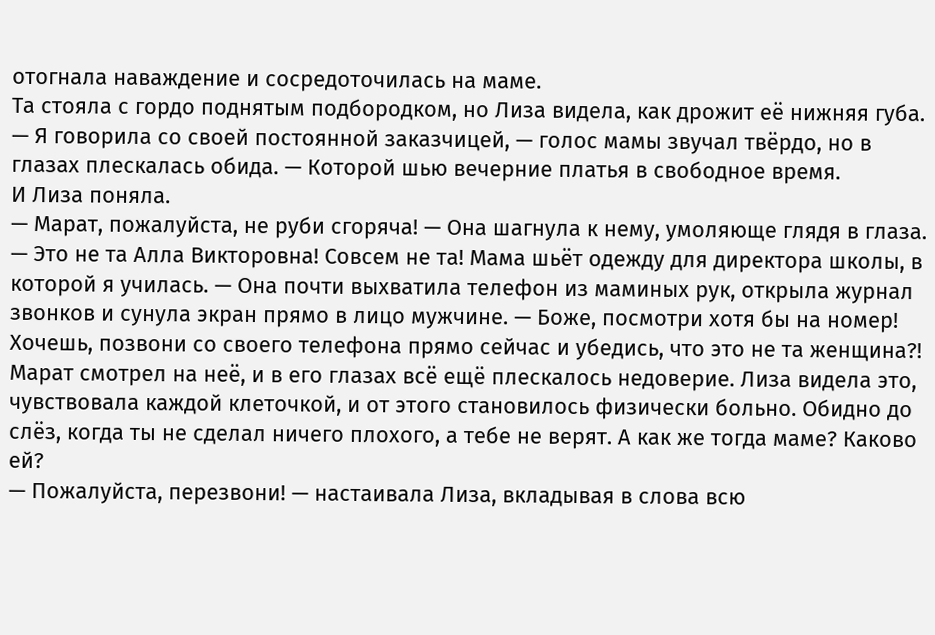отогнала наваждение и сосредоточилась на маме.
Та стояла с гордо поднятым подбородком, но Лиза видела, как дрожит её нижняя губа.
— Я говорила со своей постоянной заказчицей, — голос мамы звучал твёрдо, но в глазах плескалась обида. — Которой шью вечерние платья в свободное время.
И Лиза поняла.
— Марат, пожалуйста, не руби сгоряча! — Она шагнула к нему, умоляюще глядя в глаза. — Это не та Алла Викторовна! Совсем не та! Мама шьёт одежду для директора школы, в которой я училась. — Она почти выхватила телефон из маминых рук, открыла журнал звонков и сунула экран прямо в лицо мужчине. — Боже, посмотри хотя бы на номер! Хочешь, позвони со своего телефона прямо сейчас и убедись, что это не та женщина?!
Марат смотрел на неё, и в его глазах всё ещё плескалось недоверие. Лиза видела это, чувствовала каждой клеточкой, и от этого становилось физически больно. Обидно до слёз, когда ты не сделал ничего плохого, а тебе не верят. А как же тогда маме? Каково ей?
— Пожалуйста, перезвони! — настаивала Лиза, вкладывая в слова всю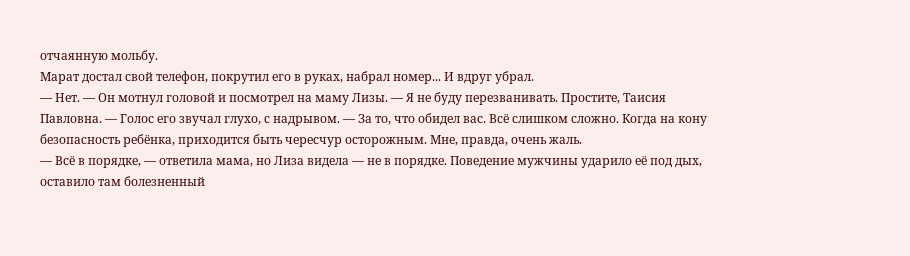отчаянную мольбу.
Марат достал свой телефон, покрутил его в руках, набрал номер... И вдруг убрал.
— Нет. — Он мотнул головой и посмотрел на маму Лизы. — Я не буду перезванивать. Простите, Таисия Павловна. — Голос его звучал глухо, с надрывом. — За то, что обидел вас. Всё слишком сложно. Когда на кону безопасность ребёнка, приходится быть чересчур осторожным. Мне, правда, очень жаль.
— Всё в порядке, — ответила мама, но Лиза видела — не в порядке. Поведение мужчины ударило её под дых, оставило там болезненный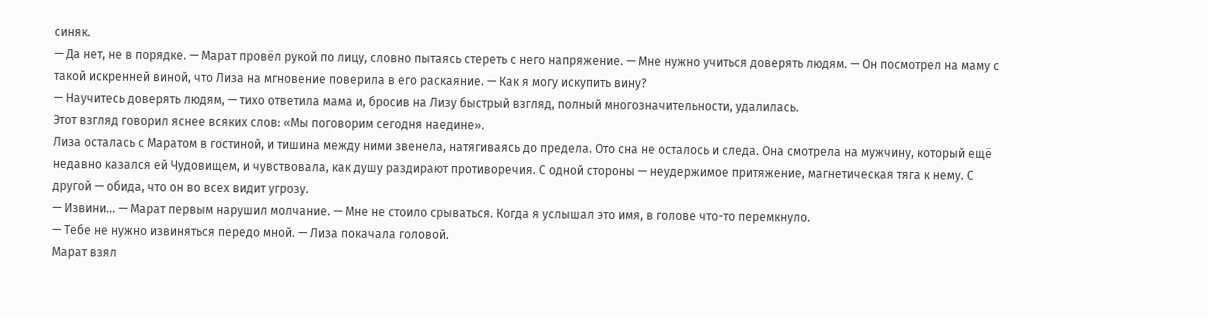синяк.
— Да нет, не в порядке. — Марат провёл рукой по лицу, словно пытаясь стереть с него напряжение. — Мне нужно учиться доверять людям. — Он посмотрел на маму с такой искренней виной, что Лиза на мгновение поверила в его раскаяние. — Как я могу искупить вину?
— Научитесь доверять людям, — тихо ответила мама и, бросив на Лизу быстрый взгляд, полный многозначительности, удалилась.
Этот взгляд говорил яснее всяких слов: «Мы поговорим сегодня наедине».
Лиза осталась с Маратом в гостиной, и тишина между ними звенела, натягиваясь до предела. Ото сна не осталось и следа. Она смотрела на мужчину, который ещё недавно казался ей Чудовищем, и чувствовала, как душу раздирают противоречия. С одной стороны — неудержимое притяжение, магнетическая тяга к нему. С другой — обида, что он во всех видит угрозу.
— Извини... — Марат первым нарушил молчание. — Мне не стоило срываться. Когда я услышал это имя, в голове что-то перемкнуло.
— Тебе не нужно извиняться передо мной. — Лиза покачала головой.
Марат взял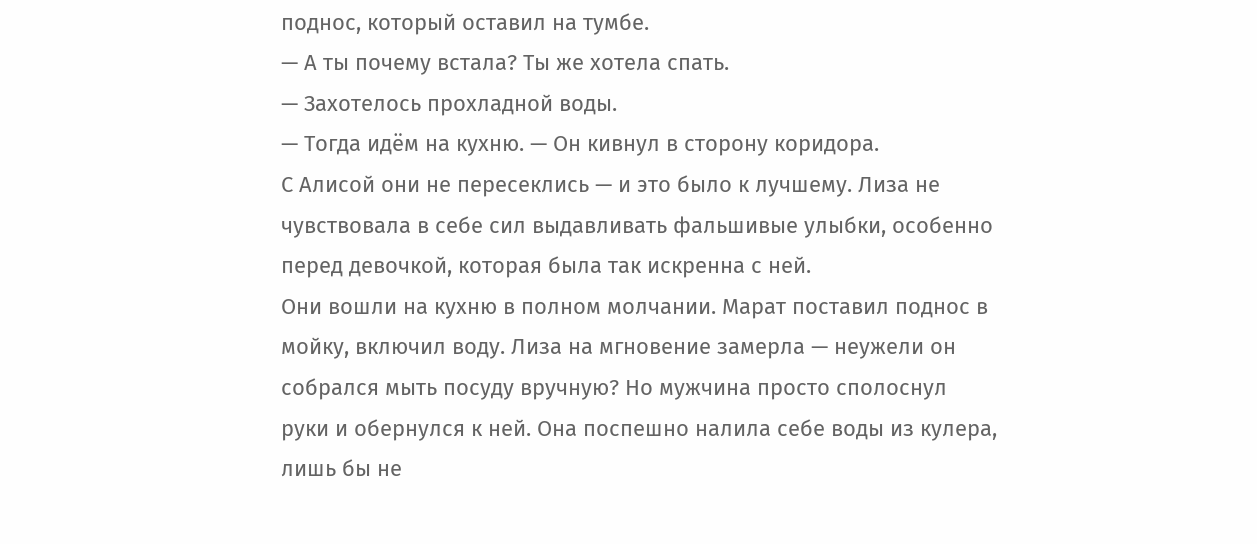поднос, который оставил на тумбе.
— А ты почему встала? Ты же хотела спать.
— Захотелось прохладной воды.
— Тогда идём на кухню. — Он кивнул в сторону коридора.
С Алисой они не пересеклись — и это было к лучшему. Лиза не чувствовала в себе сил выдавливать фальшивые улыбки, особенно перед девочкой, которая была так искренна с ней.
Они вошли на кухню в полном молчании. Марат поставил поднос в мойку, включил воду. Лиза на мгновение замерла — неужели он собрался мыть посуду вручную? Но мужчина просто сполоснул руки и обернулся к ней. Она поспешно налила себе воды из кулера, лишь бы не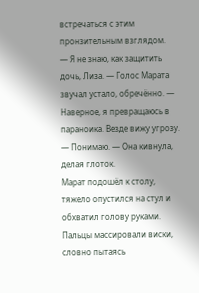встречаться с этим пронзительным взглядом.
— Я не знаю, как защитить дочь, Лиза. — Голос Марата звучал устало, обречённо. — Наверное, я превращаюсь в параноика. Везде вижу угрозу.
— Понимаю. — Она кивнула, делая глоток.
Марат подошёл к столу, тяжело опустился на стул и обхватил голову руками. Пальцы массировали виски, словно пытаясь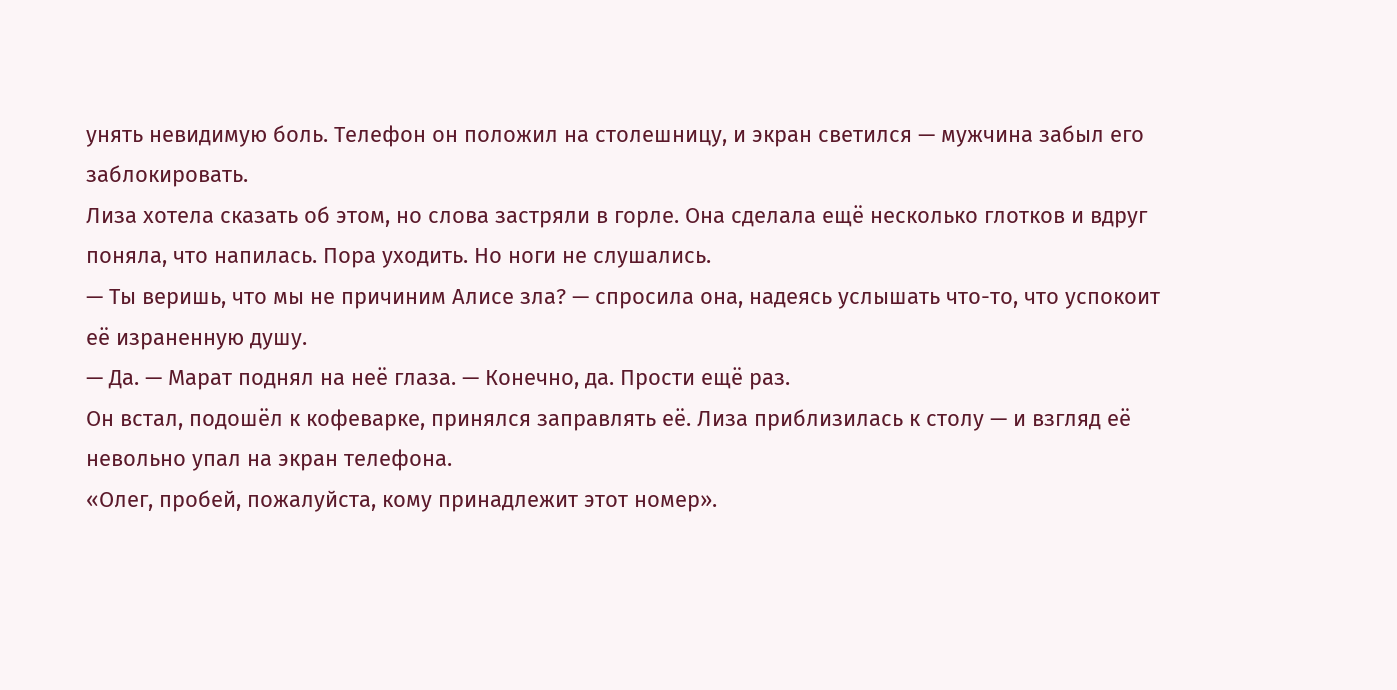унять невидимую боль. Телефон он положил на столешницу, и экран светился — мужчина забыл его заблокировать.
Лиза хотела сказать об этом, но слова застряли в горле. Она сделала ещё несколько глотков и вдруг поняла, что напилась. Пора уходить. Но ноги не слушались.
— Ты веришь, что мы не причиним Алисе зла? — спросила она, надеясь услышать что-то, что успокоит её израненную душу.
— Да. — Марат поднял на неё глаза. — Конечно, да. Прости ещё раз.
Он встал, подошёл к кофеварке, принялся заправлять её. Лиза приблизилась к столу — и взгляд её невольно упал на экран телефона.
«Олег, пробей, пожалуйста, кому принадлежит этот номер».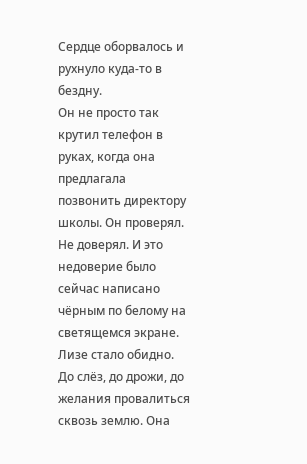Сердце оборвалось и рухнуло куда-то в бездну.
Он не просто так крутил телефон в руках, когда она предлагала позвонить директору школы. Он проверял. Не доверял. И это недоверие было сейчас написано чёрным по белому на светящемся экране.
Лизе стало обидно. До слёз, до дрожи, до желания провалиться сквозь землю. Она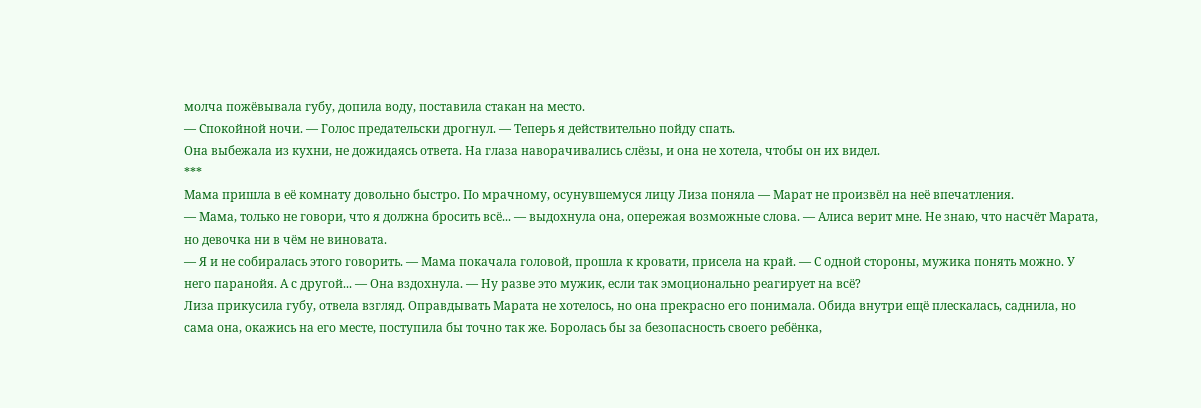молча пожёвывала губу, допила воду, поставила стакан на место.
— Спокойной ночи. — Голос предательски дрогнул. — Теперь я действительно пойду спать.
Она выбежала из кухни, не дожидаясь ответа. На глаза наворачивались слёзы, и она не хотела, чтобы он их видел.
***
Мама пришла в её комнату довольно быстро. По мрачному, осунувшемуся лицу Лиза поняла — Марат не произвёл на неё впечатления.
— Мама, только не говори, что я должна бросить всё... — выдохнула она, опережая возможные слова. — Алиса верит мне. Не знаю, что насчёт Марата, но девочка ни в чём не виновата.
— Я и не собиралась этого говорить. — Мама покачала головой, прошла к кровати, присела на край. — С одной стороны, мужика понять можно. У него паранойя. А с другой... — Она вздохнула. — Ну разве это мужик, если так эмоционально реагирует на всё?
Лиза прикусила губу, отвела взгляд. Оправдывать Марата не хотелось, но она прекрасно его понимала. Обида внутри ещё плескалась, саднила, но сама она, окажись на его месте, поступила бы точно так же. Боролась бы за безопасность своего ребёнка,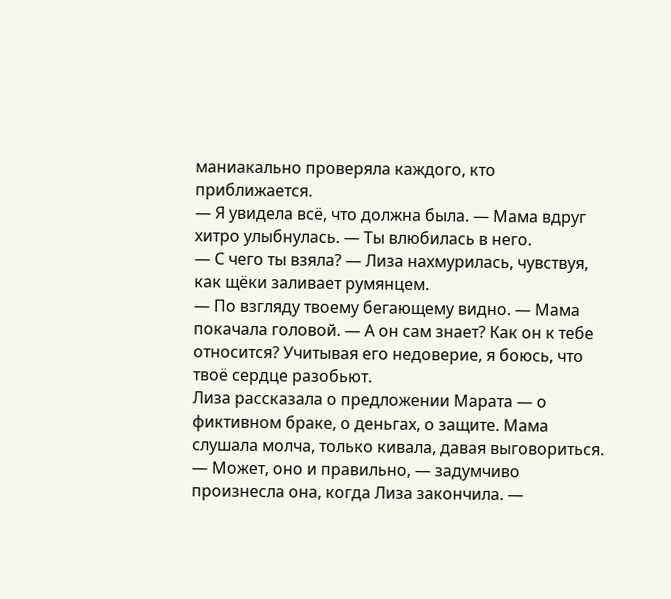маниакально проверяла каждого, кто приближается.
— Я увидела всё, что должна была. — Мама вдруг хитро улыбнулась. — Ты влюбилась в него.
— С чего ты взяла? — Лиза нахмурилась, чувствуя, как щёки заливает румянцем.
— По взгляду твоему бегающему видно. — Мама покачала головой. — А он сам знает? Как он к тебе относится? Учитывая его недоверие, я боюсь, что твоё сердце разобьют.
Лиза рассказала о предложении Марата — о фиктивном браке, о деньгах, о защите. Мама слушала молча, только кивала, давая выговориться.
— Может, оно и правильно, — задумчиво произнесла она, когда Лиза закончила. —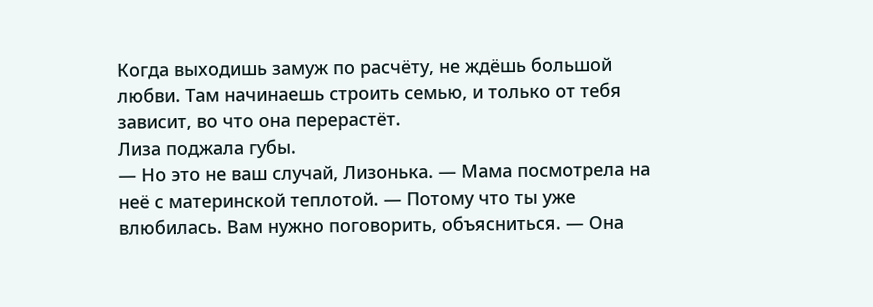Когда выходишь замуж по расчёту, не ждёшь большой любви. Там начинаешь строить семью, и только от тебя зависит, во что она перерастёт.
Лиза поджала губы.
— Но это не ваш случай, Лизонька. — Мама посмотрела на неё с материнской теплотой. — Потому что ты уже влюбилась. Вам нужно поговорить, объясниться. — Она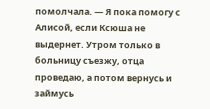помолчала. — Я пока помогу с Алисой, если Ксюша не выдернет. Утром только в больницу съезжу, отца проведаю, а потом вернусь и займусь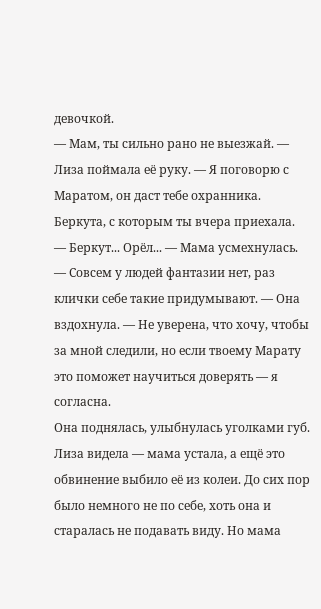девочкой.
— Мам, ты сильно рано не выезжай. — Лиза поймала её руку. — Я поговорю с Маратом, он даст тебе охранника. Беркута, с которым ты вчера приехала.
— Беркут... Орёл... — Мама усмехнулась. — Совсем у людей фантазии нет, раз клички себе такие придумывают. — Она вздохнула. — Не уверена, что хочу, чтобы за мной следили, но если твоему Марату это поможет научиться доверять — я согласна.
Она поднялась, улыбнулась уголками губ. Лиза видела — мама устала, а ещё это обвинение выбило её из колеи. До сих пор было немного не по себе, хоть она и старалась не подавать виду. Но мама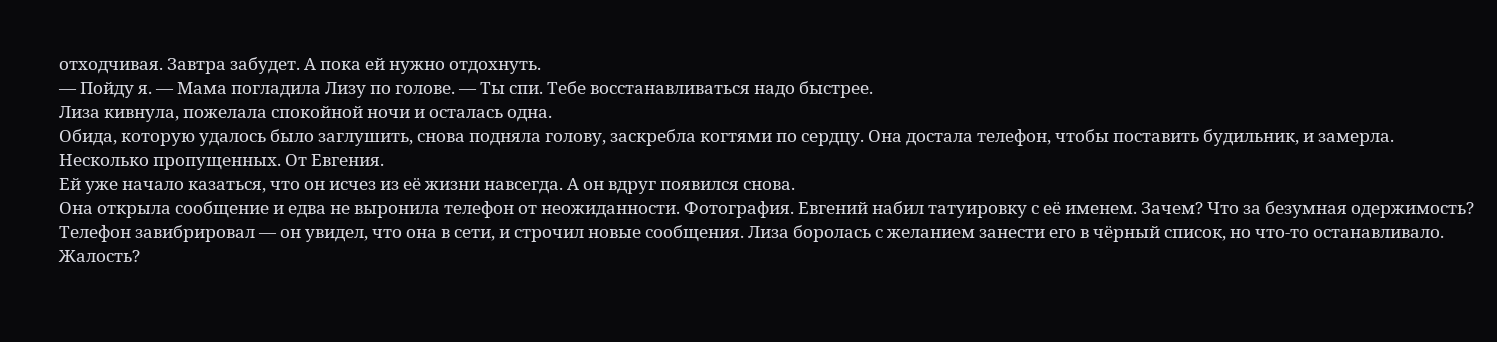отходчивая. Завтра забудет. А пока ей нужно отдохнуть.
— Пойду я. — Мама погладила Лизу по голове. — Ты спи. Тебе восстанавливаться надо быстрее.
Лиза кивнула, пожелала спокойной ночи и осталась одна.
Обида, которую удалось было заглушить, снова подняла голову, заскребла когтями по сердцу. Она достала телефон, чтобы поставить будильник, и замерла.
Несколько пропущенных. От Евгения.
Ей уже начало казаться, что он исчез из её жизни навсегда. А он вдруг появился снова.
Она открыла сообщение и едва не выронила телефон от неожиданности. Фотография. Евгений набил татуировку с её именем. Зачем? Что за безумная одержимость?
Телефон завибрировал — он увидел, что она в сети, и строчил новые сообщения. Лиза боролась с желанием занести его в чёрный список, но что-то останавливало. Жалость?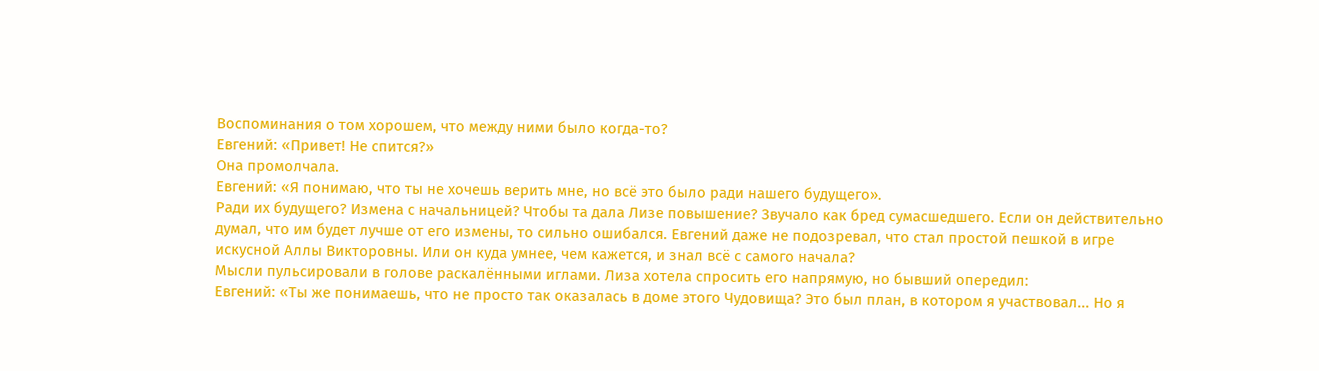Воспоминания о том хорошем, что между ними было когда-то?
Евгений: «Привет! Не спится?»
Она промолчала.
Евгений: «Я понимаю, что ты не хочешь верить мне, но всё это было ради нашего будущего».
Ради их будущего? Измена с начальницей? Чтобы та дала Лизе повышение? Звучало как бред сумасшедшего. Если он действительно думал, что им будет лучше от его измены, то сильно ошибался. Евгений даже не подозревал, что стал простой пешкой в игре искусной Аллы Викторовны. Или он куда умнее, чем кажется, и знал всё с самого начала?
Мысли пульсировали в голове раскалёнными иглами. Лиза хотела спросить его напрямую, но бывший опередил:
Евгений: «Ты же понимаешь, что не просто так оказалась в доме этого Чудовища? Это был план, в котором я участвовал... Но я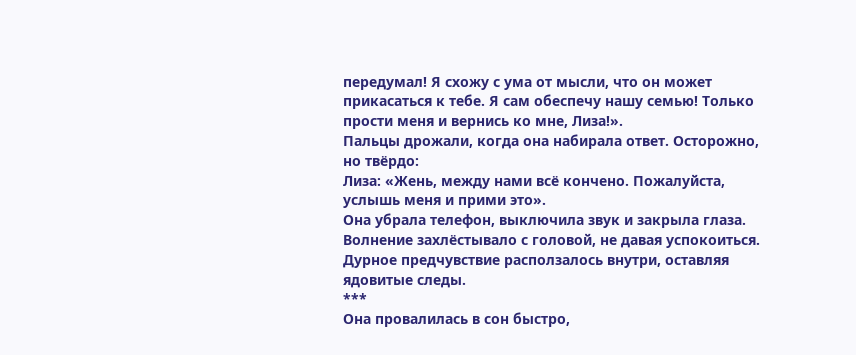передумал! Я схожу с ума от мысли, что он может прикасаться к тебе. Я сам обеспечу нашу семью! Только прости меня и вернись ко мне, Лиза!».
Пальцы дрожали, когда она набирала ответ. Осторожно, но твёрдо:
Лиза: «Жень, между нами всё кончено. Пожалуйста, услышь меня и прими это».
Она убрала телефон, выключила звук и закрыла глаза. Волнение захлёстывало с головой, не давая успокоиться. Дурное предчувствие расползалось внутри, оставляя ядовитые следы.
***
Она провалилась в сон быстро,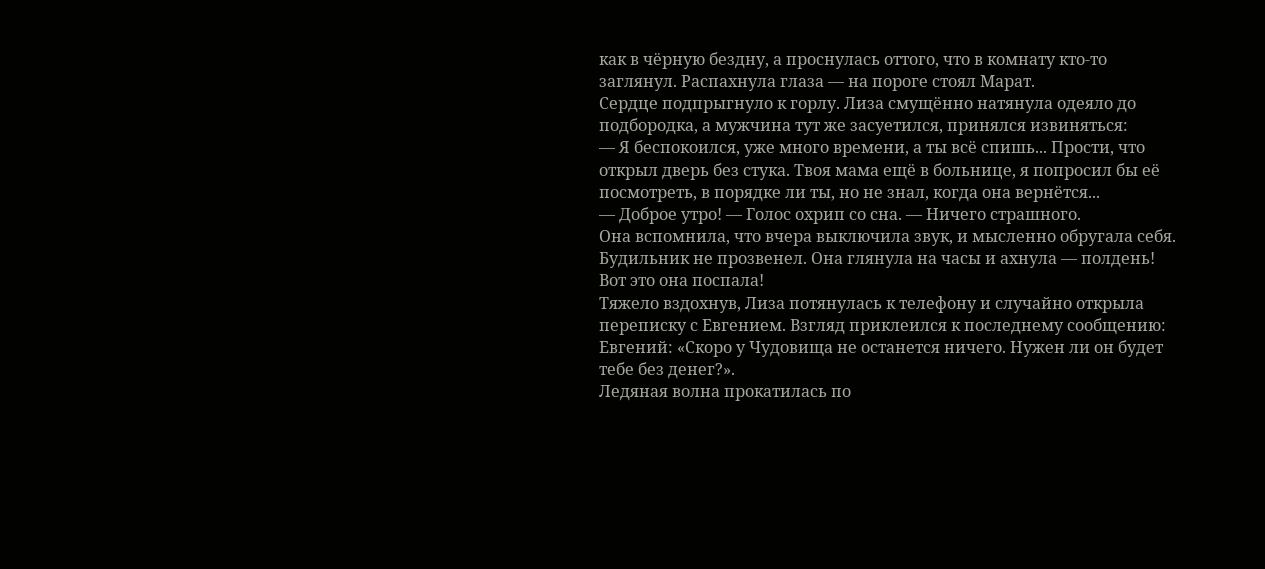как в чёрную бездну, а проснулась оттого, что в комнату кто-то заглянул. Распахнула глаза — на пороге стоял Марат.
Сердце подпрыгнуло к горлу. Лиза смущённо натянула одеяло до подбородка, а мужчина тут же засуетился, принялся извиняться:
— Я беспокоился, уже много времени, а ты всё спишь... Прости, что открыл дверь без стука. Твоя мама ещё в больнице, я попросил бы её посмотреть, в порядке ли ты, но не знал, когда она вернётся...
— Доброе утро! — Голос охрип со сна. — Ничего страшного.
Она вспомнила, что вчера выключила звук, и мысленно обругала себя. Будильник не прозвенел. Она глянула на часы и ахнула — полдень! Вот это она поспала!
Тяжело вздохнув, Лиза потянулась к телефону и случайно открыла переписку с Евгением. Взгляд приклеился к последнему сообщению:
Евгений: «Скоро у Чудовища не останется ничего. Нужен ли он будет тебе без денег?».
Ледяная волна прокатилась по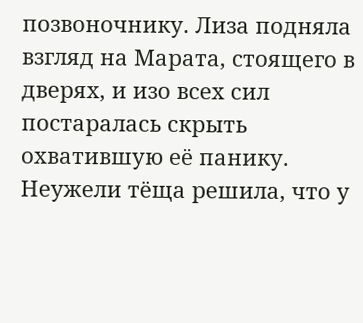позвоночнику. Лиза подняла взгляд на Марата, стоящего в дверях, и изо всех сил постаралась скрыть охватившую её панику. Неужели тёща решила, что у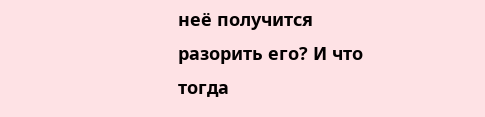неё получится разорить его? И что тогда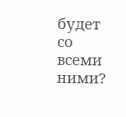будет со всеми ними?